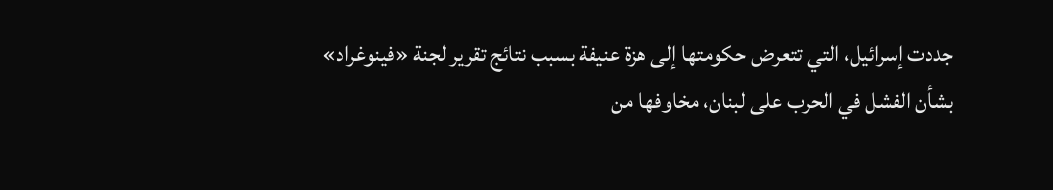جددت إسرائيل، التي تتعرض حكومتها إلى هزة عنيفة بسبب نتائج تقرير لجنة «فينوغراد» بشأن الفشل في الحرب على لبنان، مخاوفها من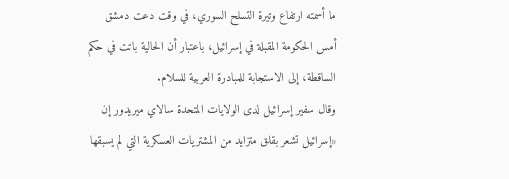ما أسمته ارتفاع وتيرة التسلح السوري، في وقت دعت دمشق أمس الحكومة المقبلة في إسرائيل، باعتبار أن الحالية باتت في حكم الساقطة، إلى الاستجابة للمبادرة العربية للسلام.
وقال سفير إسرائيل لدى الولايات المتحدة سالاي ميريدور إن «إسرائيل تشعر بقلق متزايد من المشتريات العسكرية التي لم يسبقها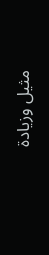مثيل وزيادة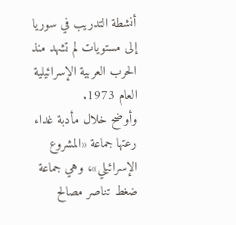أنشطة التدريب في سوريا إلى مستويات لم تشهد منذ الحرب العربية الإسرائيلية العام 1973.
وأوضح خلال مأدبة غداء رعتها جماعة «المشروع الإسرائيلي»، وهي جماعة ضغط تناصر مصالح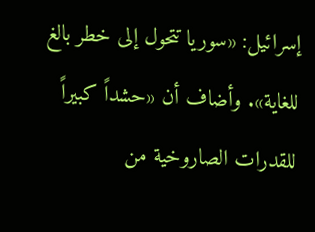إسرائيل: «سوريا تتحول إلى خطر بالغ للغاية». وأضاف أن «حشداً كبيراً للقدرات الصاروخية من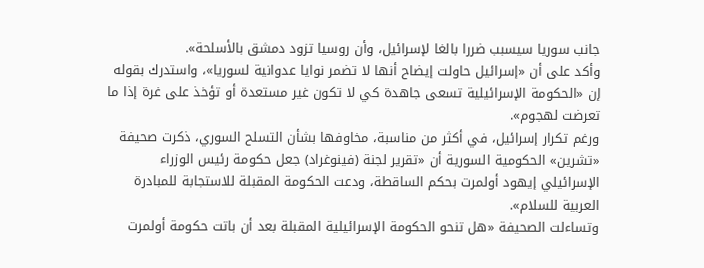جانب سوريا سيسبب ضررا بالغا لإسرائيل، وأن روسيا تزود دمشق بالأسلحة».
وأكد على أن «إسرائيل حاولت إيضاح أنها لا تضمر نوايا عدوانية لسوريا»، واستدرك بقوله إن «الحكومة الإسرائيلية تسعى جاهدة كي لا تكون غير مستعدة أو تؤخذ على غرة إذا ما تعرضت لهجوم».
ورغم تكرار إسرائيل، في أكثر من مناسبة، مخاوفها بشأن التسلح السوري، ذكرت صحيفة «تشرين» الحكومية السورية أن «تقرير لجنة (فينوغراد) جعل حكومة رئيس الوزراء الإسرائيلي إيهود أولمرت بحكم الساقطة، ودعت الحكومة المقبلة للاستجابة للمبادرة العربية للسلام».
وتساءلت الصحيفة «هل تنحو الحكومة الإسرائيلية المقبلة بعد أن باتت حكومة أولمرت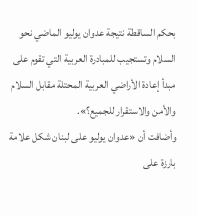بحكم الساقطة نتيجة عدوان يوليو الماضي نحو السلام وتستجيب للمبادرة العربية التي تقوم على مبدأ إعادة الأراضي العربية المحتلة مقابل السلام والأمن والاستقرار للجميع؟».
وأضافت أن «عدوان يوليو على لبنان شكل علامة بارزة على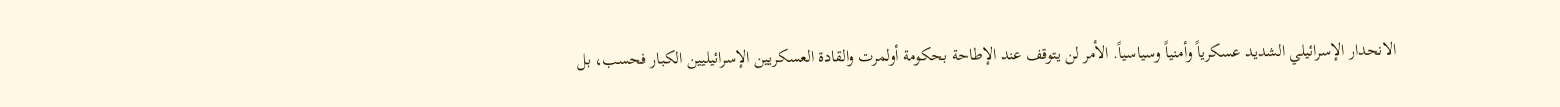الانحدار الإسرائيلي الشديد عسكرياً وأمنياً وسياسياً. الأمر لن يتوقف عند الإطاحة بحكومة أولمرت والقادة العسكريين الإسرائيليين الكبار فحسب، بل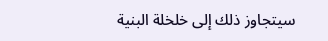سيتجاوز ذلك إلى خلخلة البنية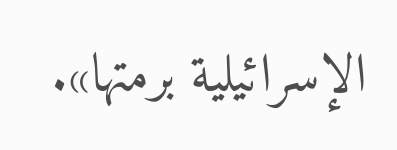الإسرائيلية برمتها».